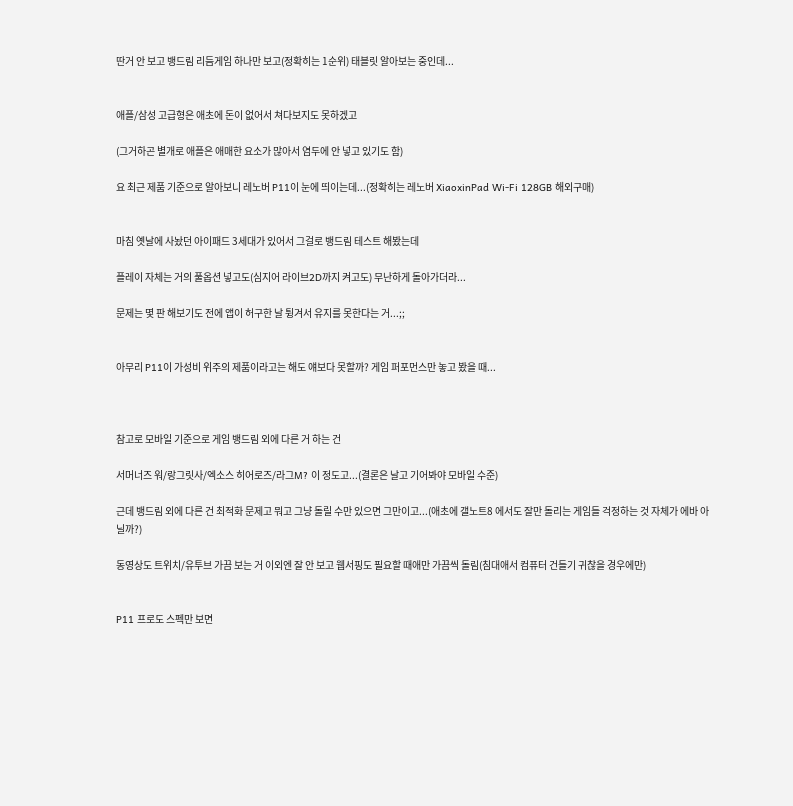딴거 안 보고 뱅드림 리듬게임 하나만 보고(정확히는 1순위) 태블릿 알아보는 중인데...


애플/삼성 고급형은 애초에 돈이 없어서 쳐다보지도 못하겠고

(그거하곤 별개로 애플은 애매한 요소가 많아서 염두에 안 넣고 있기도 함)

요 최근 제품 기준으로 알아보니 레노버 P11이 눈에 띄이는데...(정확히는 레노버 XiaoxinPad Wi-Fi 128GB 해외구매)


마침 옛날에 사놨던 아이패드 3세대가 있어서 그걸로 뱅드림 테스트 해봤는데

플레이 자체는 거의 풀옵션 넣고도(심지어 라이브2D까지 켜고도) 무난하게 돌아가더라...

문제는 몇 판 해보기도 전에 앱이 허구한 날 튕겨서 유지를 못한다는 거...;;


아무리 P11이 가성비 위주의 제품이라고는 해도 얘보다 못할까? 게임 퍼포먼스만 놓고 봤을 때...



참고로 모바일 기준으로 게임 뱅드림 외에 다른 거 하는 건

서머너즈 워/랑그릿사/엑소스 히어로즈/라그M? 이 정도고...(결론은 날고 기어봐야 모바일 수준)

근데 뱅드림 외에 다른 건 최적화 문제고 뭐고 그냥 돌릴 수만 있으면 그만이고...(애초에 갤노트8 에서도 잘만 돌리는 게임들 걱정하는 것 자체가 에바 아닐까?)

동영상도 트위치/유투브 가끔 보는 거 이외엔 잘 안 보고 웹서핑도 필요할 때애만 가끔씩 돌림(침대애서 컴퓨터 건들기 귀찮을 경우에만)


P11 프로도 스펙만 보면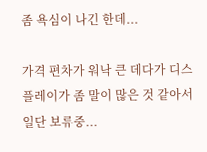좀 욕심이 나긴 한데...

가격 편차가 워낙 큰 데다가 디스플레이가 좀 말이 많은 것 같아서 일단 보류중...